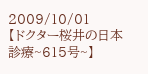2009/10/01
【ドクター桜井の日本診療~615号~】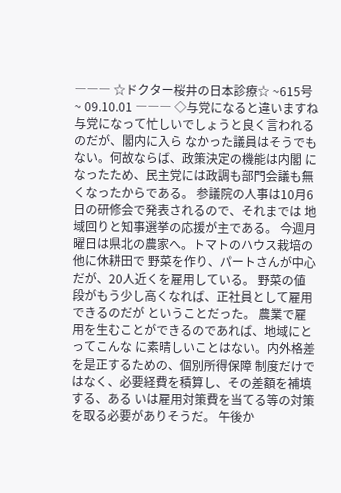――― ☆ドクター桜井の日本診療☆ ~615号~ 09.10.01 ――― ◇与党になると違いますね 与党になって忙しいでしょうと良く言われるのだが、閣内に入ら なかった議員はそうでもない。何故ならば、政策決定の機能は内閣 になったため、民主党には政調も部門会議も無くなったからである。 参議院の人事は10月6日の研修会で発表されるので、それまでは 地域回りと知事選挙の応援が主である。 今週月曜日は県北の農家へ。トマトのハウス栽培の他に休耕田で 野菜を作り、パートさんが中心だが、20人近くを雇用している。 野菜の値段がもう少し高くなれば、正社員として雇用できるのだが ということだった。 農業で雇用を生むことができるのであれば、地域にとってこんな に素晴しいことはない。内外格差を是正するための、個別所得保障 制度だけではなく、必要経費を積算し、その差額を補填する、ある いは雇用対策費を当てる等の対策を取る必要がありそうだ。 午後か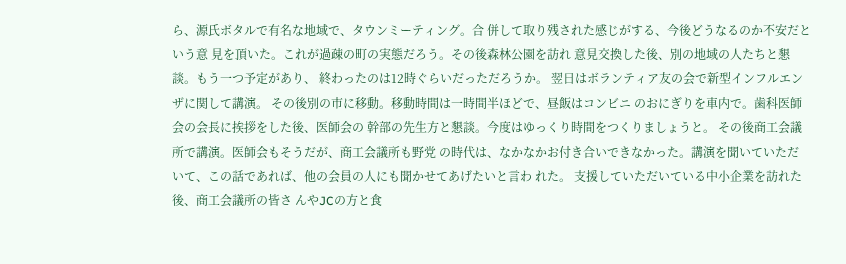ら、源氏ボタルで有名な地域で、タウンミーティング。合 併して取り残された感じがする、今後どうなるのか不安だという意 見を頂いた。これが過疎の町の実態だろう。その後森林公園を訪れ 意見交換した後、別の地域の人たちと懇談。もう一つ予定があり、 終わったのは12時ぐらいだっただろうか。 翌日はボランティア友の会で新型インフルエンザに関して講演。 その後別の市に移動。移動時間は一時間半ほどで、昼飯はコンビニ のおにぎりを車内で。歯科医師会の会長に挨拶をした後、医師会の 幹部の先生方と懇談。今度はゆっくり時間をつくりましょうと。 その後商工会議所で講演。医師会もそうだが、商工会議所も野党 の時代は、なかなかお付き合いできなかった。講演を聞いていただ いて、この話であれば、他の会員の人にも聞かせてあげたいと言わ れた。 支援していただいている中小企業を訪れた後、商工会議所の皆さ んやJCの方と食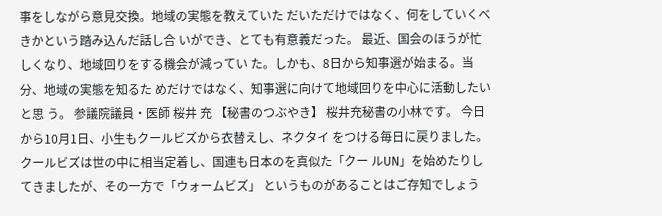事をしながら意見交換。地域の実態を教えていた だいただけではなく、何をしていくべきかという踏み込んだ話し合 いができ、とても有意義だった。 最近、国会のほうが忙しくなり、地域回りをする機会が減ってい た。しかも、8日から知事選が始まる。当分、地域の実態を知るた めだけではなく、知事選に向けて地域回りを中心に活動したいと思 う。 参議院議員・医師 桜井 充 【秘書のつぶやき】 桜井充秘書の小林です。 今日から10月1日、小生もクールビズから衣替えし、ネクタイ をつける毎日に戻りました。 クールビズは世の中に相当定着し、国連も日本のを真似た「クー ルUN」を始めたりしてきましたが、その一方で「ウォームビズ」 というものがあることはご存知でしょう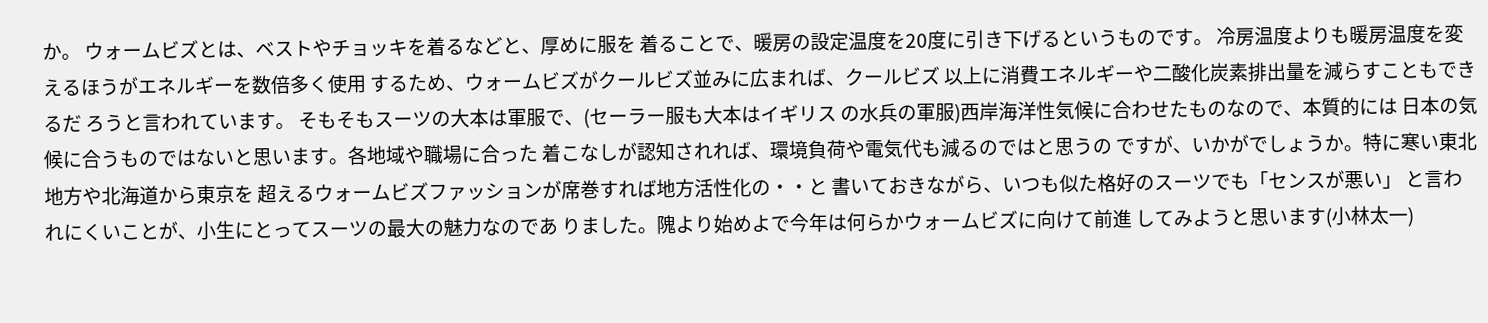か。 ウォームビズとは、ベストやチョッキを着るなどと、厚めに服を 着ることで、暖房の設定温度を20度に引き下げるというものです。 冷房温度よりも暖房温度を変えるほうがエネルギーを数倍多く使用 するため、ウォームビズがクールビズ並みに広まれば、クールビズ 以上に消費エネルギーや二酸化炭素排出量を減らすこともできるだ ろうと言われています。 そもそもスーツの大本は軍服で、(セーラー服も大本はイギリス の水兵の軍服)西岸海洋性気候に合わせたものなので、本質的には 日本の気候に合うものではないと思います。各地域や職場に合った 着こなしが認知されれば、環境負荷や電気代も減るのではと思うの ですが、いかがでしょうか。特に寒い東北地方や北海道から東京を 超えるウォームビズファッションが席巻すれば地方活性化の・・と 書いておきながら、いつも似た格好のスーツでも「センスが悪い」 と言われにくいことが、小生にとってスーツの最大の魅力なのであ りました。隗より始めよで今年は何らかウォームビズに向けて前進 してみようと思います(小林太一)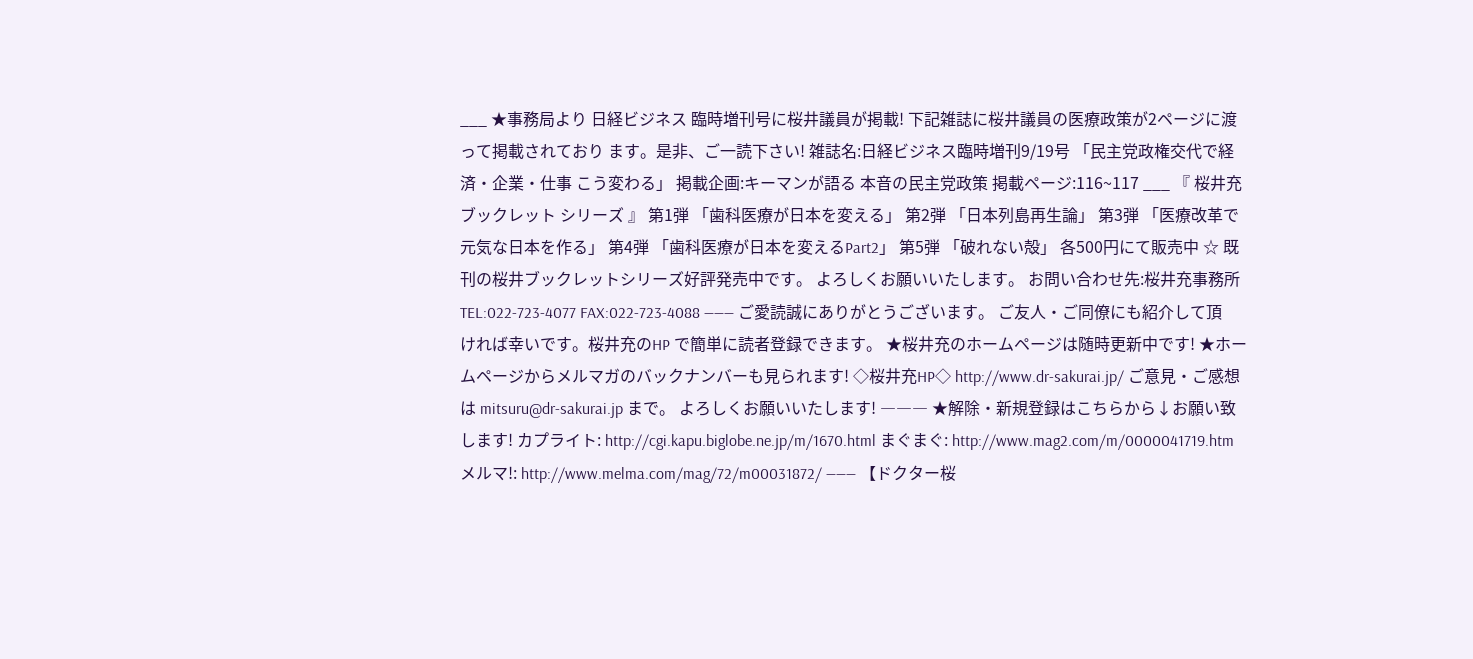___ ★事務局より 日経ビジネス 臨時増刊号に桜井議員が掲載! 下記雑誌に桜井議員の医療政策が2ページに渡って掲載されており ます。是非、ご一読下さい! 雑誌名:日経ビジネス臨時増刊9/19号 「民主党政権交代で経済・企業・仕事 こう変わる」 掲載企画:キーマンが語る 本音の民主党政策 掲載ページ:116~117 ___ 『 桜井充ブックレット シリーズ 』 第1弾 「歯科医療が日本を変える」 第2弾 「日本列島再生論」 第3弾 「医療改革で元気な日本を作る」 第4弾 「歯科医療が日本を変えるPart2」 第5弾 「破れない殻」 各500円にて販売中 ☆ 既刊の桜井ブックレットシリーズ好評発売中です。 よろしくお願いいたします。 お問い合わせ先:桜井充事務所 TEL:022-723-4077 FAX:022-723-4088 ――― ご愛読誠にありがとうございます。 ご友人・ご同僚にも紹介して頂ければ幸いです。桜井充のHP で簡単に読者登録できます。 ★桜井充のホームページは随時更新中です! ★ホームページからメルマガのバックナンバーも見られます! ◇桜井充HP◇ http://www.dr-sakurai.jp/ ご意見・ご感想は mitsuru@dr-sakurai.jp まで。 よろしくお願いいたします! ――― ★解除・新規登録はこちらから↓お願い致します! カプライト: http://cgi.kapu.biglobe.ne.jp/m/1670.html まぐまぐ: http://www.mag2.com/m/0000041719.htm メルマ!: http://www.melma.com/mag/72/m00031872/ ――― 【ドクター桜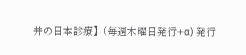井の日本診療】(毎週木曜日発行+α) 発行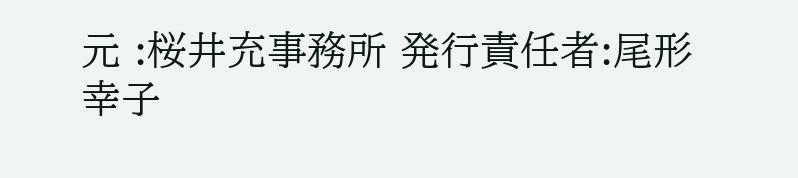元 :桜井充事務所 発行責任者:尾形 幸子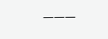―――